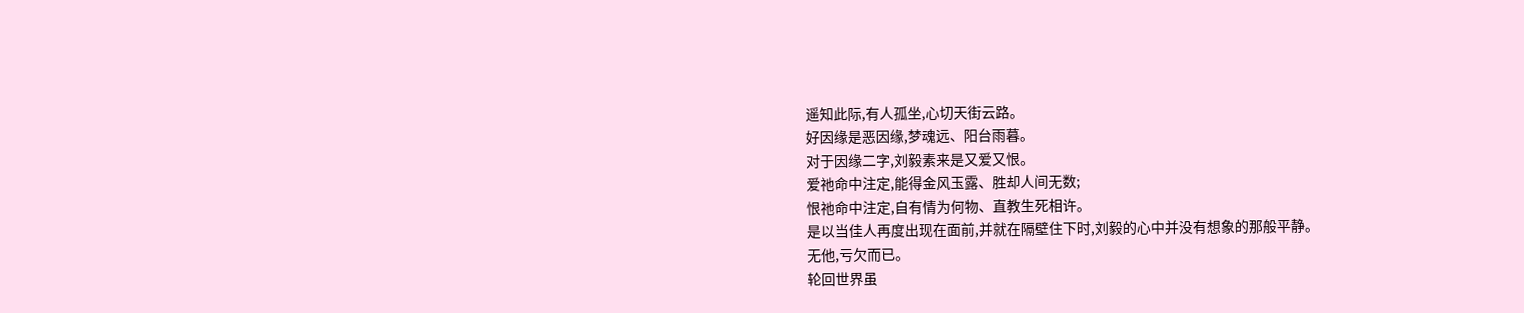遥知此际,有人孤坐,心切天街云路。
好因缘是恶因缘,梦魂远、阳台雨暮。
对于因缘二字,刘毅素来是又爱又恨。
爱祂命中注定,能得金风玉露、胜却人间无数;
恨祂命中注定,自有情为何物、直教生死相许。
是以当佳人再度出现在面前,并就在隔壁住下时,刘毅的心中并没有想象的那般平静。
无他,亏欠而已。
轮回世界虽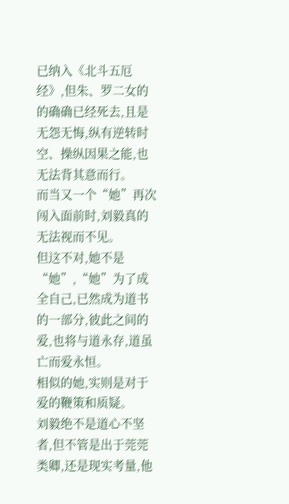已纳入《北斗五厄经》,但朱、罗二女的的确确已经死去,且是无怨无悔,纵有逆转时空、操纵因果之能,也无法背其意而行。
而当又一个“她”再次闯入面前时,刘毅真的无法视而不见。
但这不对,她不是“她”,“她”为了成全自己,已然成为道书的一部分,彼此之间的爱,也将与道永存,道虽亡而爱永恒。
相似的她,实则是对于爱的鞭策和质疑。
刘毅绝不是道心不坚者,但不管是出于莞莞类卿,还是现实考量,他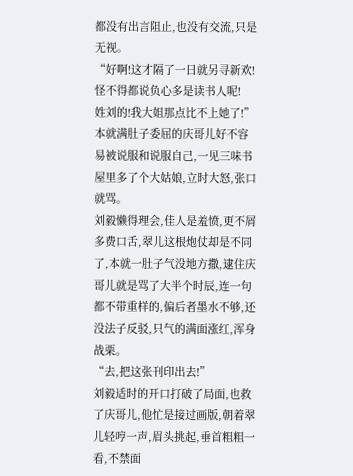都没有出言阻止,也没有交流,只是无视。
“好啊!这才隔了一日就另寻新欢!怪不得都说负心多是读书人呢!
姓刘的!我大姐那点比不上她了!”
本就满肚子委屈的庆哥儿好不容易被说服和说服自己,一见三味书屋里多了个大姑娘,立时大怒,张口就骂。
刘毅懒得理会,佳人是羞愤,更不屑多费口舌,翠儿这根炮仗却是不同了,本就一肚子气没地方撒,逮住庆哥儿就是骂了大半个时辰,连一句都不带重样的,偏后者墨水不够,还没法子反驳,只气的满面涨红,浑身战栗。
“去,把这张刊印出去!”
刘毅适时的开口打破了局面,也救了庆哥儿,他忙是接过画版,朝着翠儿轻哼一声,眉头挑起,垂首粗粗一看,不禁面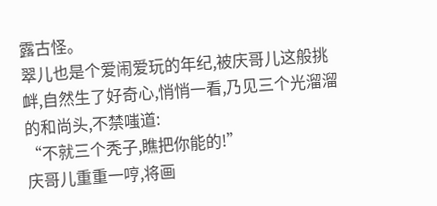露古怪。
翠儿也是个爱闹爱玩的年纪,被庆哥儿这般挑衅,自然生了好奇心,悄悄一看,乃见三个光溜溜的和尚头,不禁嗤道:
“不就三个秃子,瞧把你能的!”
庆哥儿重重一哼,将画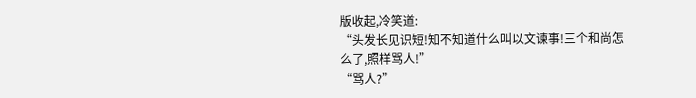版收起,冷笑道:
“头发长见识短!知不知道什么叫以文谏事!三个和尚怎么了,照样骂人!”
“骂人?”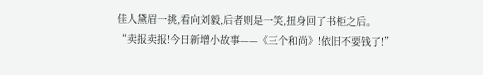佳人黛眉一挑,看向刘毅,后者则是一笑,扭身回了书柜之后。
“卖报卖报!今日新增小故事——《三个和尚》!依旧不要钱了!”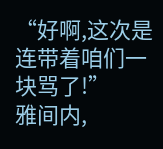“好啊,这次是连带着咱们一块骂了!”
雅间内,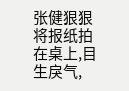张健狠狠将报纸拍在桌上,目生戾气,